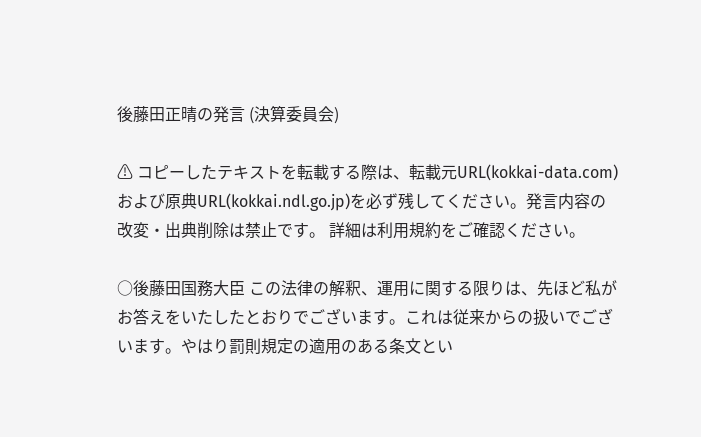後藤田正晴の発言 (決算委員会)

⚠ コピーしたテキストを転載する際は、転載元URL(kokkai-data.com)および原典URL(kokkai.ndl.go.jp)を必ず残してください。発言内容の改変・出典削除は禁止です。 詳細は利用規約をご確認ください。

○後藤田国務大臣 この法律の解釈、運用に関する限りは、先ほど私がお答えをいたしたとおりでございます。これは従来からの扱いでございます。やはり罰則規定の適用のある条文とい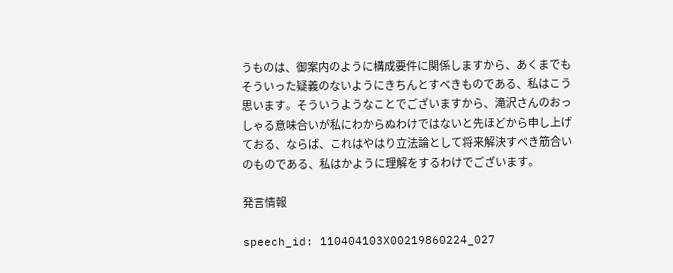うものは、御案内のように構成要件に関係しますから、あくまでもそういった疑義のないようにきちんとすべきものである、私はこう思います。そういうようなことでございますから、滝沢さんのおっしゃる意味合いが私にわからぬわけではないと先ほどから申し上げておる、ならば、これはやはり立法論として将来解決すべき筋合いのものである、私はかように理解をするわけでございます。

発言情報

speech_id: 110404103X00219860224_027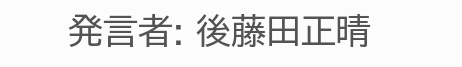発言者: 後藤田正晴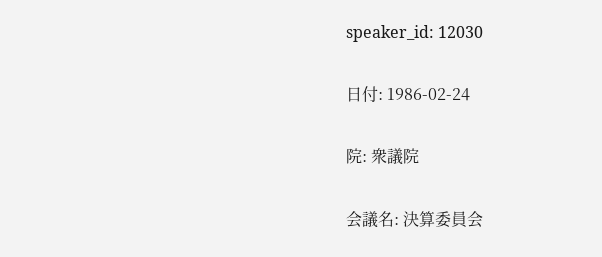speaker_id: 12030

日付: 1986-02-24

院: 衆議院

会議名: 決算委員会